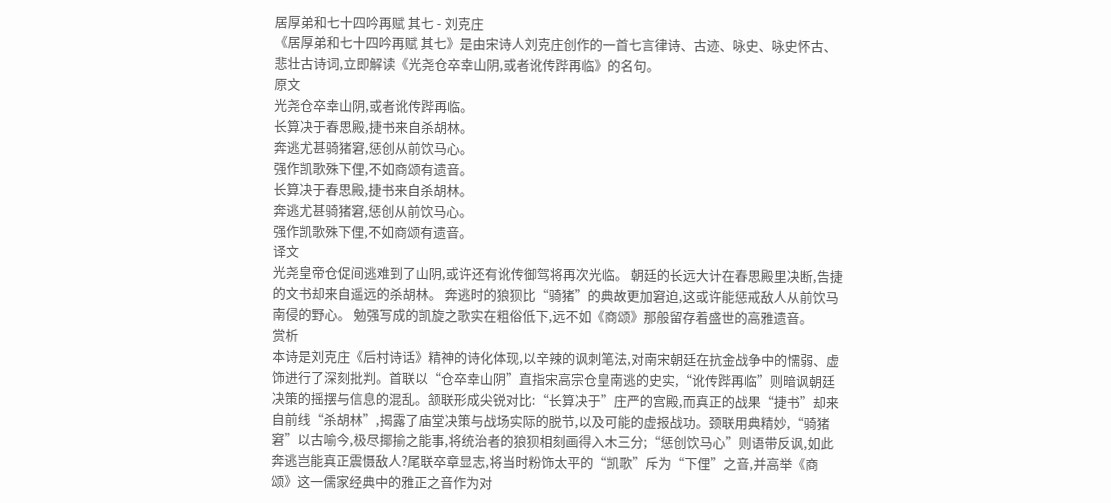居厚弟和七十四吟再赋 其七 - 刘克庄
《居厚弟和七十四吟再赋 其七》是由宋诗人刘克庄创作的一首七言律诗、古迹、咏史、咏史怀古、悲壮古诗词,立即解读《光尧仓卒幸山阴,或者讹传跸再临》的名句。
原文
光尧仓卒幸山阴,或者讹传跸再临。
长算决于春思殿,捷书来自杀胡林。
奔逃尤甚骑猪窘,惩创从前饮马心。
强作凯歌殊下俚,不如商颂有遗音。
长算决于春思殿,捷书来自杀胡林。
奔逃尤甚骑猪窘,惩创从前饮马心。
强作凯歌殊下俚,不如商颂有遗音。
译文
光尧皇帝仓促间逃难到了山阴,或许还有讹传御驾将再次光临。 朝廷的长远大计在春思殿里决断,告捷的文书却来自遥远的杀胡林。 奔逃时的狼狈比“骑猪”的典故更加窘迫,这或许能惩戒敌人从前饮马南侵的野心。 勉强写成的凯旋之歌实在粗俗低下,远不如《商颂》那般留存着盛世的高雅遗音。
赏析
本诗是刘克庄《后村诗话》精神的诗化体现,以辛辣的讽刺笔法,对南宋朝廷在抗金战争中的懦弱、虚饰进行了深刻批判。首联以“仓卒幸山阴”直指宋高宗仓皇南逃的史实,“讹传跸再临”则暗讽朝廷决策的摇摆与信息的混乱。颔联形成尖锐对比:“长算决于”庄严的宫殿,而真正的战果“捷书”却来自前线“杀胡林”,揭露了庙堂决策与战场实际的脱节,以及可能的虚报战功。颈联用典精妙,“骑猪窘”以古喻今,极尽揶揄之能事,将统治者的狼狈相刻画得入木三分;“惩创饮马心”则语带反讽,如此奔逃岂能真正震慑敌人?尾联卒章显志,将当时粉饰太平的“凯歌”斥为“下俚”之音,并高举《商颂》这一儒家经典中的雅正之音作为对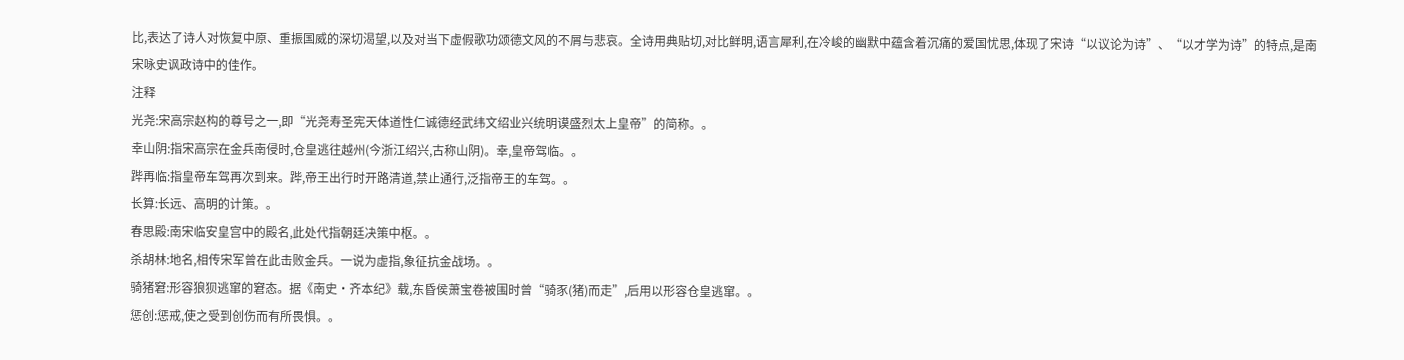比,表达了诗人对恢复中原、重振国威的深切渴望,以及对当下虚假歌功颂德文风的不屑与悲哀。全诗用典贴切,对比鲜明,语言犀利,在冷峻的幽默中蕴含着沉痛的爱国忧思,体现了宋诗“以议论为诗”、“以才学为诗”的特点,是南宋咏史讽政诗中的佳作。
注释
光尧:宋高宗赵构的尊号之一,即“光尧寿圣宪天体道性仁诚德经武纬文绍业兴统明谟盛烈太上皇帝”的简称。。
幸山阴:指宋高宗在金兵南侵时,仓皇逃往越州(今浙江绍兴,古称山阴)。幸,皇帝驾临。。
跸再临:指皇帝车驾再次到来。跸,帝王出行时开路清道,禁止通行,泛指帝王的车驾。。
长算:长远、高明的计策。。
春思殿:南宋临安皇宫中的殿名,此处代指朝廷决策中枢。。
杀胡林:地名,相传宋军曾在此击败金兵。一说为虚指,象征抗金战场。。
骑猪窘:形容狼狈逃窜的窘态。据《南史·齐本纪》载,东昏侯萧宝卷被围时曾“骑豕(猪)而走”,后用以形容仓皇逃窜。。
惩创:惩戒,使之受到创伤而有所畏惧。。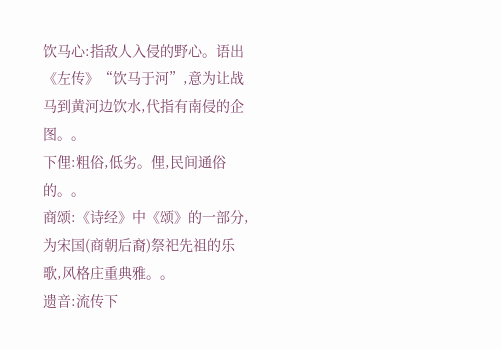饮马心:指敌人入侵的野心。语出《左传》“饮马于河”,意为让战马到黄河边饮水,代指有南侵的企图。。
下俚:粗俗,低劣。俚,民间通俗的。。
商颂:《诗经》中《颂》的一部分,为宋国(商朝后裔)祭祀先祖的乐歌,风格庄重典雅。。
遗音:流传下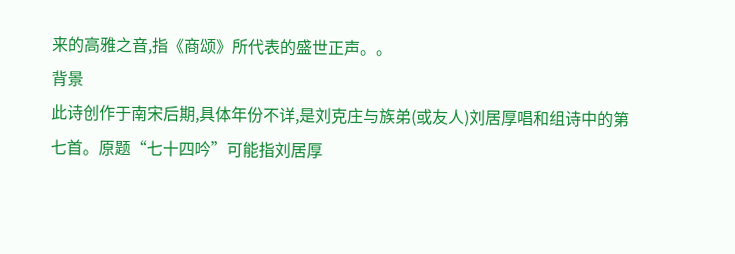来的高雅之音,指《商颂》所代表的盛世正声。。
背景
此诗创作于南宋后期,具体年份不详,是刘克庄与族弟(或友人)刘居厚唱和组诗中的第七首。原题“七十四吟”可能指刘居厚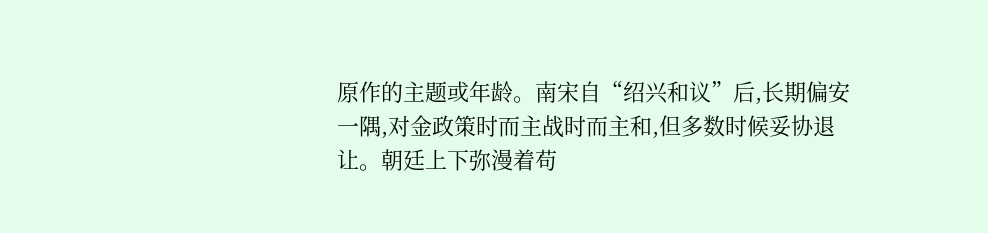原作的主题或年龄。南宋自“绍兴和议”后,长期偏安一隅,对金政策时而主战时而主和,但多数时候妥协退让。朝廷上下弥漫着苟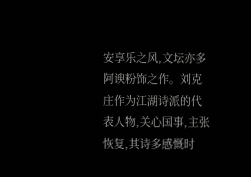安享乐之风,文坛亦多阿谀粉饰之作。刘克庄作为江湖诗派的代表人物,关心国事,主张恢复,其诗多感慨时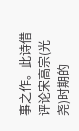事之作。此诗借评论宋高宗(光尧)时期的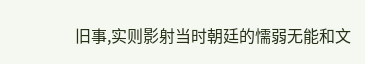旧事,实则影射当时朝廷的懦弱无能和文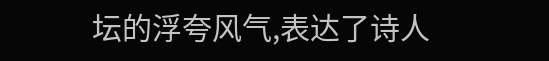坛的浮夸风气,表达了诗人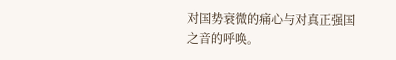对国势衰微的痛心与对真正强国之音的呼唤。